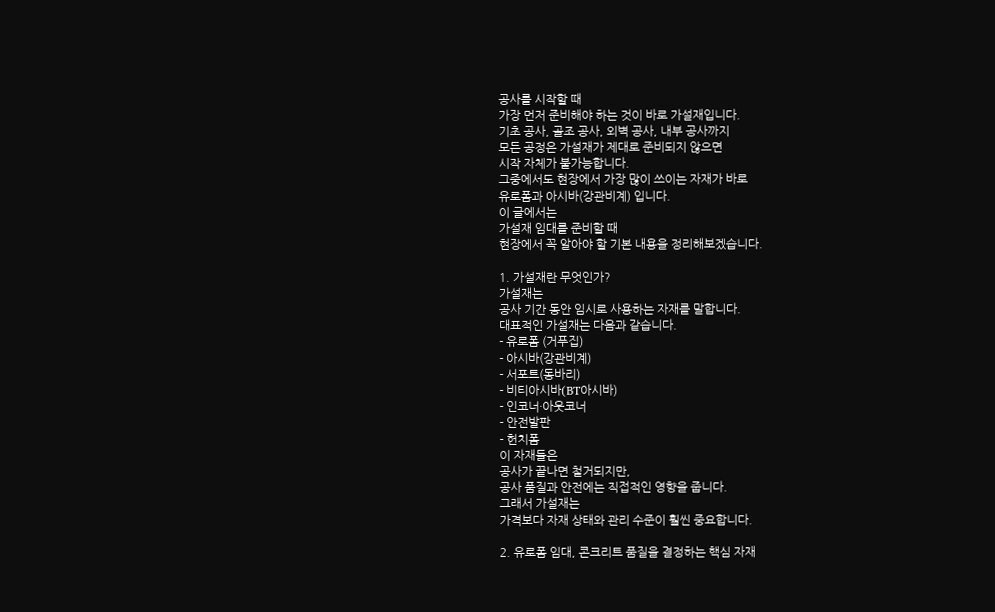공사를 시작할 때
가장 먼저 준비해야 하는 것이 바로 가설재입니다.
기초 공사, 골조 공사, 외벽 공사, 내부 공사까지
모든 공정은 가설재가 제대로 준비되지 않으면
시작 자체가 불가능합니다.
그중에서도 현장에서 가장 많이 쓰이는 자재가 바로
유로폼과 아시바(강관비계) 입니다.
이 글에서는
가설재 임대를 준비할 때
현장에서 꼭 알아야 할 기본 내용을 정리해보겠습니다.

1. 가설재란 무엇인가?
가설재는
공사 기간 동안 임시로 사용하는 자재를 말합니다.
대표적인 가설재는 다음과 같습니다.
- 유로폼 (거푸집)
- 아시바(강관비계)
- 서포트(동바리)
- 비티아시바(BT아시바)
- 인코너·아웃코너
- 안전발판
- 헌치폼
이 자재들은
공사가 끝나면 철거되지만,
공사 품질과 안전에는 직접적인 영향을 줍니다.
그래서 가설재는
가격보다 자재 상태와 관리 수준이 훨씬 중요합니다.

2. 유로폼 임대, 콘크리트 품질을 결정하는 핵심 자재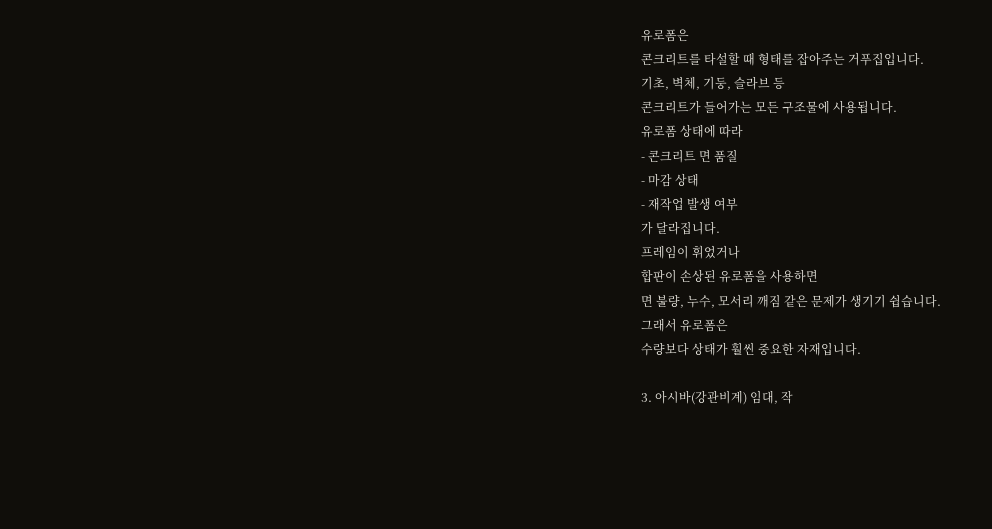유로폼은
콘크리트를 타설할 때 형태를 잡아주는 거푸집입니다.
기초, 벽체, 기둥, 슬라브 등
콘크리트가 들어가는 모든 구조물에 사용됩니다.
유로폼 상태에 따라
- 콘크리트 면 품질
- 마감 상태
- 재작업 발생 여부
가 달라집니다.
프레임이 휘었거나
합판이 손상된 유로폼을 사용하면
면 불량, 누수, 모서리 깨짐 같은 문제가 생기기 쉽습니다.
그래서 유로폼은
수량보다 상태가 훨씬 중요한 자재입니다.

3. 아시바(강관비계) 임대, 작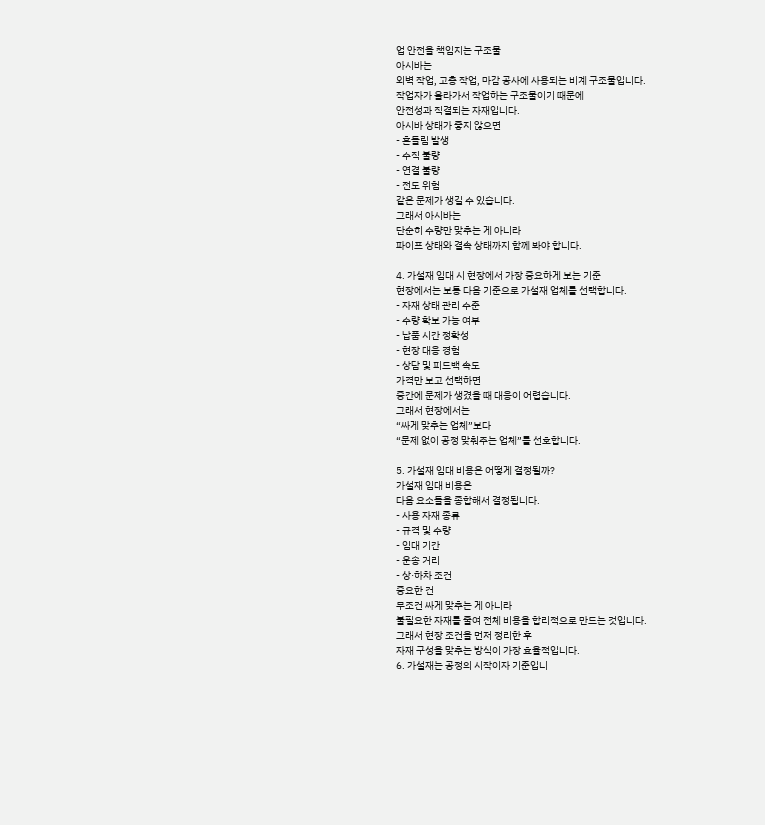업 안전을 책임지는 구조물
아시바는
외벽 작업, 고층 작업, 마감 공사에 사용되는 비계 구조물입니다.
작업자가 올라가서 작업하는 구조물이기 때문에
안전성과 직결되는 자재입니다.
아시바 상태가 좋지 않으면
- 흔들림 발생
- 수직 불량
- 연결 불량
- 전도 위험
같은 문제가 생길 수 있습니다.
그래서 아시바는
단순히 수량만 맞추는 게 아니라
파이프 상태와 결속 상태까지 함께 봐야 합니다.

4. 가설재 임대 시 현장에서 가장 중요하게 보는 기준
현장에서는 보통 다음 기준으로 가설재 업체를 선택합니다.
- 자재 상태 관리 수준
- 수량 확보 가능 여부
- 납품 시간 정확성
- 현장 대응 경험
- 상담 및 피드백 속도
가격만 보고 선택하면
중간에 문제가 생겼을 때 대응이 어렵습니다.
그래서 현장에서는
“싸게 맞추는 업체”보다
“문제 없이 공정 맞춰주는 업체”를 선호합니다.

5. 가설재 임대 비용은 어떻게 결정될까?
가설재 임대 비용은
다음 요소들을 종합해서 결정됩니다.
- 사용 자재 종류
- 규격 및 수량
- 임대 기간
- 운송 거리
- 상·하차 조건
중요한 건
무조건 싸게 맞추는 게 아니라
불필요한 자재를 줄여 전체 비용을 합리적으로 만드는 것입니다.
그래서 현장 조건을 먼저 정리한 후
자재 구성을 맞추는 방식이 가장 효율적입니다.
6. 가설재는 공정의 시작이자 기준입니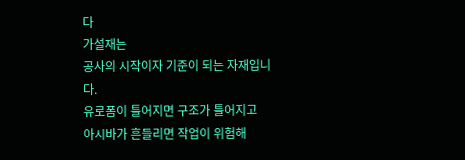다
가설재는
공사의 시작이자 기준이 되는 자재입니다.
유로폼이 틀어지면 구조가 틀어지고
아시바가 흔들리면 작업이 위험해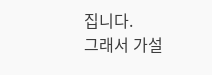집니다.
그래서 가설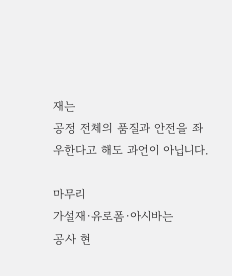재는
공정 전체의 품질과 안전을 좌우한다고 해도 과언이 아닙니다.

마무리
가설재·유로폼·아시바는
공사 현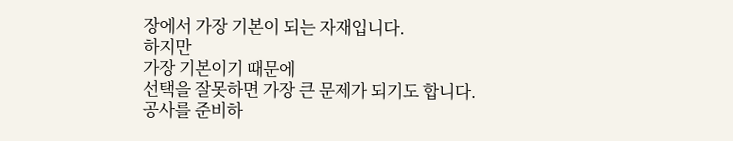장에서 가장 기본이 되는 자재입니다.
하지만
가장 기본이기 때문에
선택을 잘못하면 가장 큰 문제가 되기도 합니다.
공사를 준비하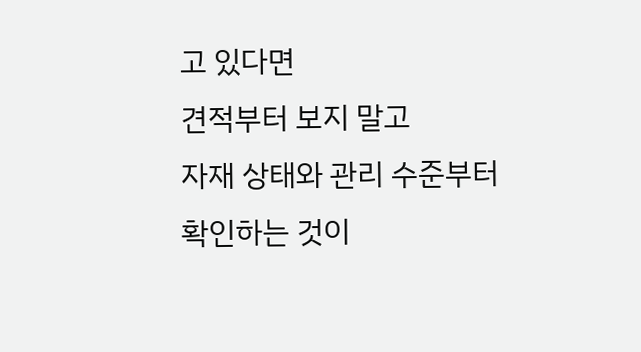고 있다면
견적부터 보지 말고
자재 상태와 관리 수준부터 확인하는 것이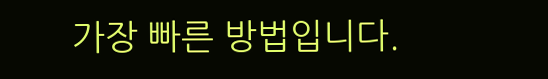가장 빠른 방법입니다.